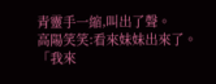青靈手一縮,叫出了聲。
高陽笑笑:看來妹妹出來了。
「我來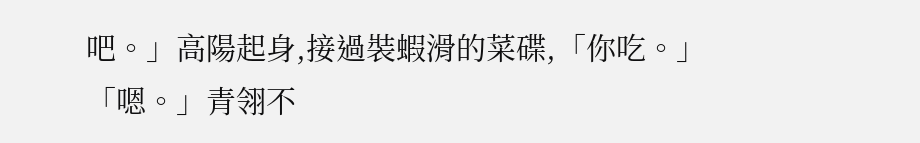吧。」高陽起身,接過裝蝦滑的菜碟,「你吃。」
「嗯。」青翎不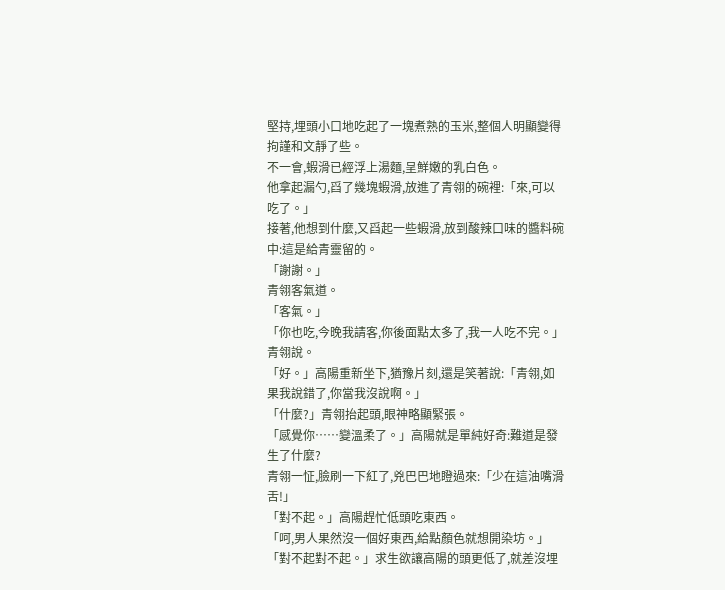堅持,埋頭小口地吃起了一塊煮熟的玉米,整個人明顯變得拘謹和文靜了些。
不一會,蝦滑已經浮上湯麵,呈鮮嫩的乳白色。
他拿起漏勺,舀了幾塊蝦滑,放進了青翎的碗裡:「來,可以吃了。」
接著,他想到什麼,又舀起一些蝦滑,放到酸辣口味的醬料碗中:這是給青靈留的。
「謝謝。」
青翎客氣道。
「客氣。」
「你也吃,今晚我請客,你後面點太多了,我一人吃不完。」青翎說。
「好。」高陽重新坐下,猶豫片刻,還是笑著說:「青翎,如果我說錯了,你當我沒說啊。」
「什麼?」青翎抬起頭,眼神略顯緊張。
「感覺你……變溫柔了。」高陽就是單純好奇:難道是發生了什麼?
青翎一怔,臉刷一下紅了,兇巴巴地瞪過來:「少在這油嘴滑舌!」
「對不起。」高陽趕忙低頭吃東西。
「呵,男人果然沒一個好東西,給點顏色就想開染坊。」
「對不起對不起。」求生欲讓高陽的頭更低了,就差沒埋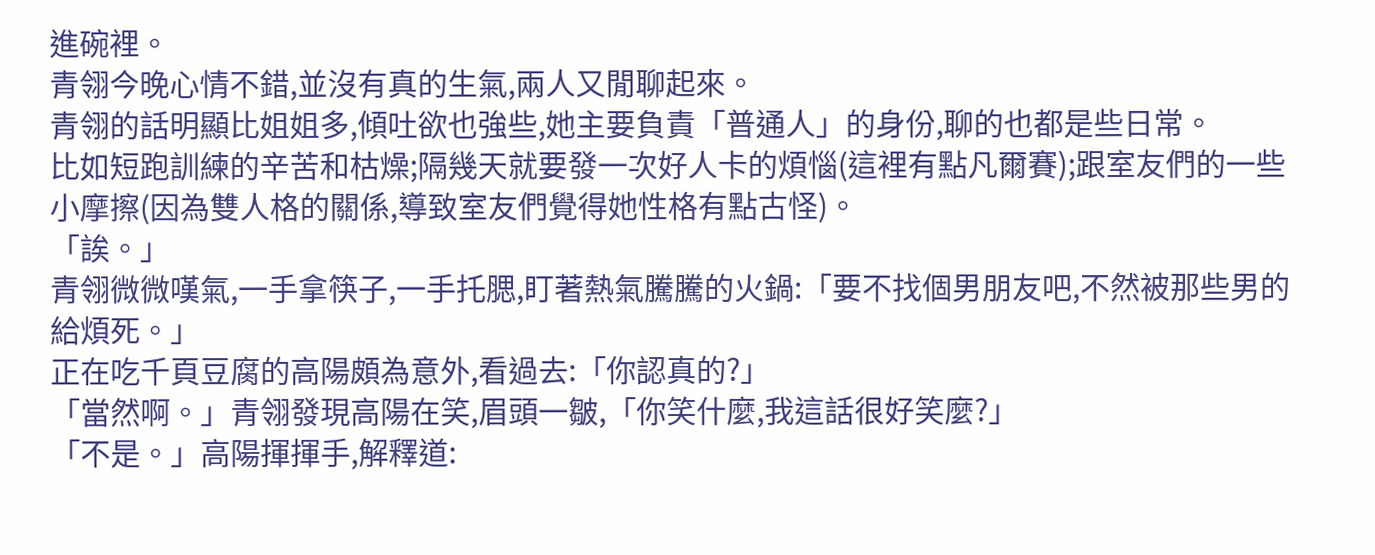進碗裡。
青翎今晚心情不錯,並沒有真的生氣,兩人又閒聊起來。
青翎的話明顯比姐姐多,傾吐欲也強些,她主要負責「普通人」的身份,聊的也都是些日常。
比如短跑訓練的辛苦和枯燥;隔幾天就要發一次好人卡的煩惱(這裡有點凡爾賽);跟室友們的一些小摩擦(因為雙人格的關係,導致室友們覺得她性格有點古怪)。
「誒。」
青翎微微嘆氣,一手拿筷子,一手托腮,盯著熱氣騰騰的火鍋:「要不找個男朋友吧,不然被那些男的給煩死。」
正在吃千頁豆腐的高陽頗為意外,看過去:「你認真的?」
「當然啊。」青翎發現高陽在笑,眉頭一皺,「你笑什麼,我這話很好笑麼?」
「不是。」高陽揮揮手,解釋道: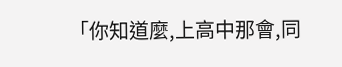「你知道麼,上高中那會,同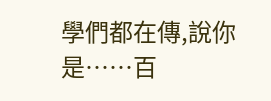學們都在傳,說你是……百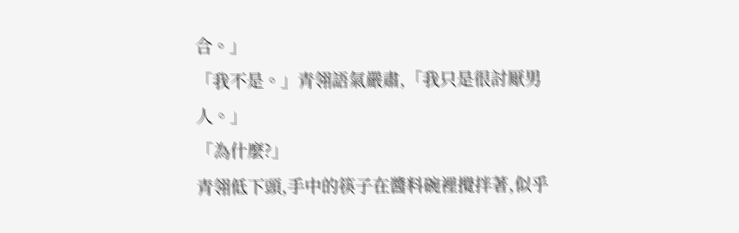合。」
「我不是。」青翎語氣嚴肅,「我只是很討厭男人。」
「為什麼?」
青翎低下頭,手中的筷子在醬料碗裡攪拌著,似乎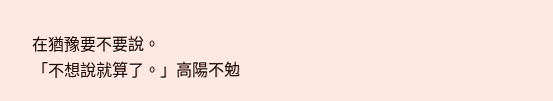在猶豫要不要說。
「不想說就算了。」高陽不勉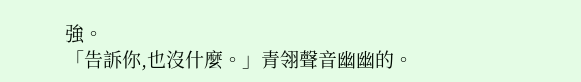強。
「告訴你,也沒什麼。」青翎聲音幽幽的。